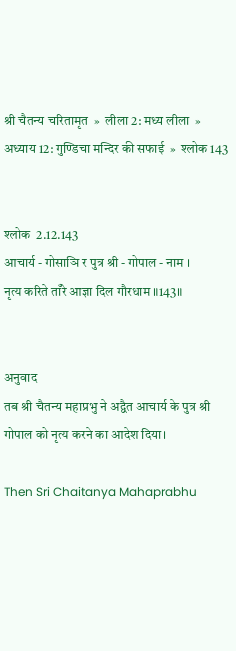श्री चैतन्य चरितामृत  »  लीला 2: मध्य लीला  »  अध्याय 12: गुण्डिचा मन्दिर की सफाई  »  श्लोक 143


श्लोक  2.12.143
आचार्य - गोसाञि र पुत्र श्री - गोपाल - नाम ।
नृत्य करिते ताँरे आज्ञा दिल गौरधाम ॥143॥


अनुवाद
तब श्री चैतन्य महाप्रभु ने अद्वैत आचार्य के पुत्र श्री गोपाल को नृत्य करने का आदेश दिया।

Then Sri Chaitanya Mahaprabhu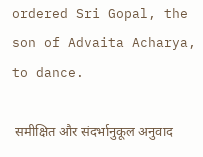ordered Sri Gopal, the son of Advaita Acharya, to dance.

 समीक्षित और संदर्भानुकूल अनुवाद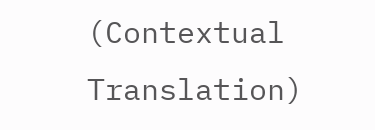(Contextual Translation)